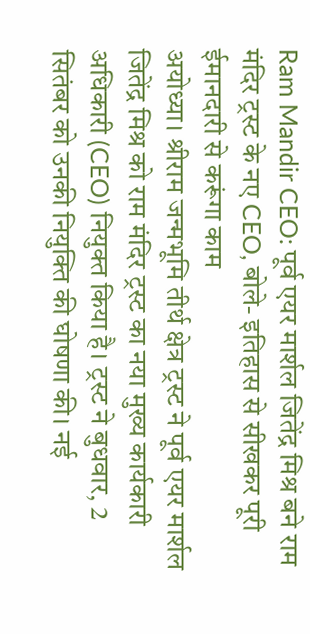Ram Mandir CEO: पूर्व एयर मार्शल जितेंद्र मिश्र बने राम मंदिर ट्रस्ट के नए CEO, बोले- इतिहास से सीखकर पूरी ईमानदारी से करूंगा काम
अयोध्या। श्रीराम जन्मभूमि तीर्थ क्षेत्र ट्रस्ट ने पूर्व एयर मार्शल जितेंद्र मिश्र को राम मंदिर ट्रस्ट का नया मुख्य कार्यकारी अधिकारी (CEO) नियुक्त किया है। ट्रस्ट ने बुधवार, 2 सितंबर को उनकी नियुक्ति की घोषणा की। नई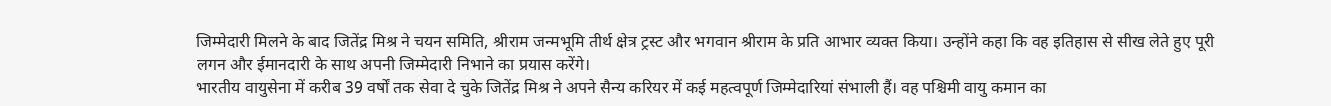जिम्मेदारी मिलने के बाद जितेंद्र मिश्र ने चयन समिति, श्रीराम जन्मभूमि तीर्थ क्षेत्र ट्रस्ट और भगवान श्रीराम के प्रति आभार व्यक्त किया। उन्होंने कहा कि वह इतिहास से सीख लेते हुए पूरी लगन और ईमानदारी के साथ अपनी जिम्मेदारी निभाने का प्रयास करेंगे।
भारतीय वायुसेना में करीब 39 वर्षों तक सेवा दे चुके जितेंद्र मिश्र ने अपने सैन्य करियर में कई महत्वपूर्ण जिम्मेदारियां संभाली हैं। वह पश्चिमी वायु कमान का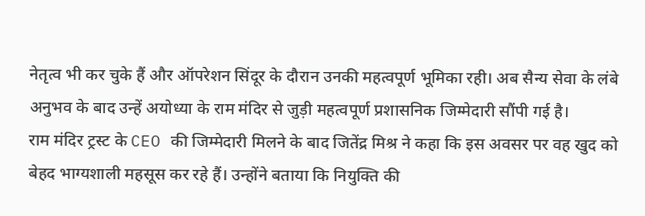नेतृत्व भी कर चुके हैं और ऑपरेशन सिंदूर के दौरान उनकी महत्वपूर्ण भूमिका रही। अब सैन्य सेवा के लंबे अनुभव के बाद उन्हें अयोध्या के राम मंदिर से जुड़ी महत्वपूर्ण प्रशासनिक जिम्मेदारी सौंपी गई है।
राम मंदिर ट्रस्ट के CEO की जिम्मेदारी मिलने के बाद जितेंद्र मिश्र ने कहा कि इस अवसर पर वह खुद को बेहद भाग्यशाली महसूस कर रहे हैं। उन्होंने बताया कि नियुक्ति की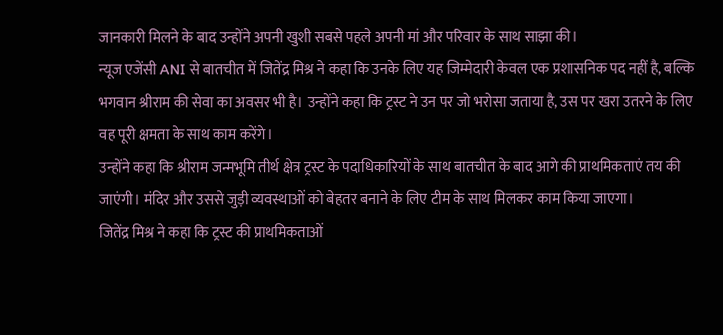जानकारी मिलने के बाद उन्होंने अपनी खुशी सबसे पहले अपनी मां और परिवार के साथ साझा की।
न्यूज एजेंसी ANI से बातचीत में जितेंद्र मिश्र ने कहा कि उनके लिए यह जिम्मेदारी केवल एक प्रशासनिक पद नहीं है, बल्कि भगवान श्रीराम की सेवा का अवसर भी है। उन्होंने कहा कि ट्रस्ट ने उन पर जो भरोसा जताया है, उस पर खरा उतरने के लिए वह पूरी क्षमता के साथ काम करेंगे।
उन्होंने कहा कि श्रीराम जन्मभूमि तीर्थ क्षेत्र ट्रस्ट के पदाधिकारियों के साथ बातचीत के बाद आगे की प्राथमिकताएं तय की जाएंगी। मंदिर और उससे जुड़ी व्यवस्थाओं को बेहतर बनाने के लिए टीम के साथ मिलकर काम किया जाएगा।
जितेंद्र मिश्र ने कहा कि ट्रस्ट की प्राथमिकताओं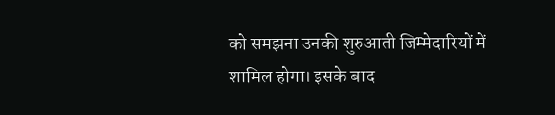को समझना उनकी शुरुआती जिम्मेदारियों में शामिल होगा। इसके बाद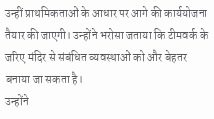उन्हीं प्राथमिकताओं के आधार पर आगे की कार्ययोजना तैयार की जाएगी। उन्होंने भरोसा जताया कि टीमवर्क के जरिए मंदिर से संबंधित व्यवस्थाओं को और बेहतर बनाया जा सकता है।
उन्होंने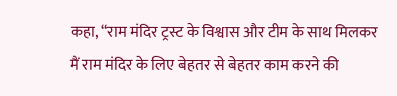कहा, “राम मंदिर ट्रस्ट के विश्वास और टीम के साथ मिलकर मैं राम मंदिर के लिए बेहतर से बेहतर काम करने की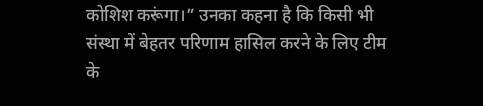कोशिश करूंगा।” उनका कहना है कि किसी भी संस्था में बेहतर परिणाम हासिल करने के लिए टीम के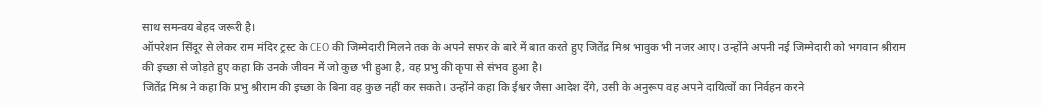साथ समन्वय बेहद जरूरी है।
ऑपरेशन सिंदूर से लेकर राम मंदिर ट्रस्ट के CEO की जिम्मेदारी मिलने तक के अपने सफर के बारे में बात करते हुए जितेंद्र मिश्र भावुक भी नजर आए। उन्होंने अपनी नई जिम्मेदारी को भगवान श्रीराम की इच्छा से जोड़ते हुए कहा कि उनके जीवन में जो कुछ भी हुआ है, वह प्रभु की कृपा से संभव हुआ है।
जितेंद्र मिश्र ने कहा कि प्रभु श्रीराम की इच्छा के बिना वह कुछ नहीं कर सकते। उन्होंने कहा कि ईश्वर जैसा आदेश देंगे, उसी के अनुरूप वह अपने दायित्वों का निर्वहन करने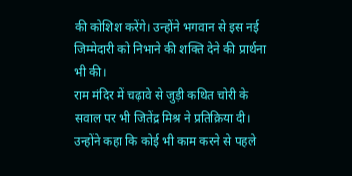की कोशिश करेंगे। उन्होंने भगवान से इस नई जिम्मेदारी को निभाने की शक्ति देने की प्रार्थना भी की।
राम मंदिर में चढ़ावे से जुड़ी कथित चोरी के सवाल पर भी जितेंद्र मिश्र ने प्रतिक्रिया दी। उन्होंने कहा कि कोई भी काम करने से पहले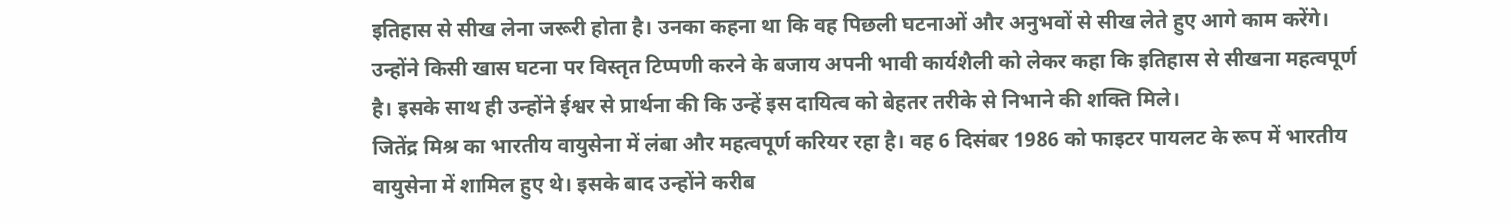इतिहास से सीख लेना जरूरी होता है। उनका कहना था कि वह पिछली घटनाओं और अनुभवों से सीख लेते हुए आगे काम करेंगे।
उन्होंने किसी खास घटना पर विस्तृत टिप्पणी करने के बजाय अपनी भावी कार्यशैली को लेकर कहा कि इतिहास से सीखना महत्वपूर्ण है। इसके साथ ही उन्होंने ईश्वर से प्रार्थना की कि उन्हें इस दायित्व को बेहतर तरीके से निभाने की शक्ति मिले।
जितेंद्र मिश्र का भारतीय वायुसेना में लंबा और महत्वपूर्ण करियर रहा है। वह 6 दिसंबर 1986 को फाइटर पायलट के रूप में भारतीय वायुसेना में शामिल हुए थे। इसके बाद उन्होंने करीब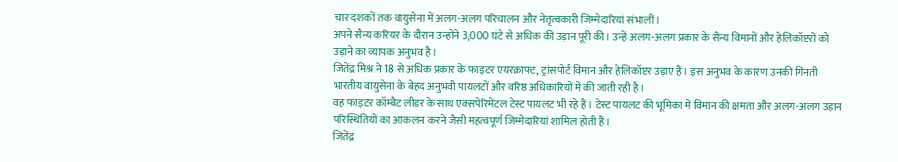चार दशकों तक वायुसेना में अलग-अलग परिचालन और नेतृत्वकारी जिम्मेदारियां संभालीं।
अपने सैन्य करियर के दौरान उन्होंने 3,000 घंटे से अधिक की उड़ान पूरी की। उन्हें अलग-अलग प्रकार के सैन्य विमानों और हेलिकॉप्टरों को उड़ाने का व्यापक अनुभव है।
जितेंद्र मिश्र ने 18 से अधिक प्रकार के फाइटर एयरक्राफ्ट, ट्रांसपोर्ट विमान और हेलिकॉप्टर उड़ाए हैं। इस अनुभव के कारण उनकी गिनती भारतीय वायुसेना के बेहद अनुभवी पायलटों और वरिष्ठ अधिकारियों में की जाती रही है।
वह फाइटर कॉम्बैट लीडर के साथ एक्सपेरिमेंटल टेस्ट पायलट भी रहे हैं। टेस्ट पायलट की भूमिका में विमान की क्षमता और अलग-अलग उड़ान परिस्थितियों का आकलन करने जैसी महत्वपूर्ण जिम्मेदारियां शामिल होती हैं।
जितेंद्र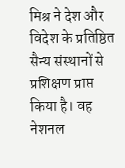मिश्र ने देश और विदेश के प्रतिष्ठित सैन्य संस्थानों से प्रशिक्षण प्राप्त किया है। वह नेशनल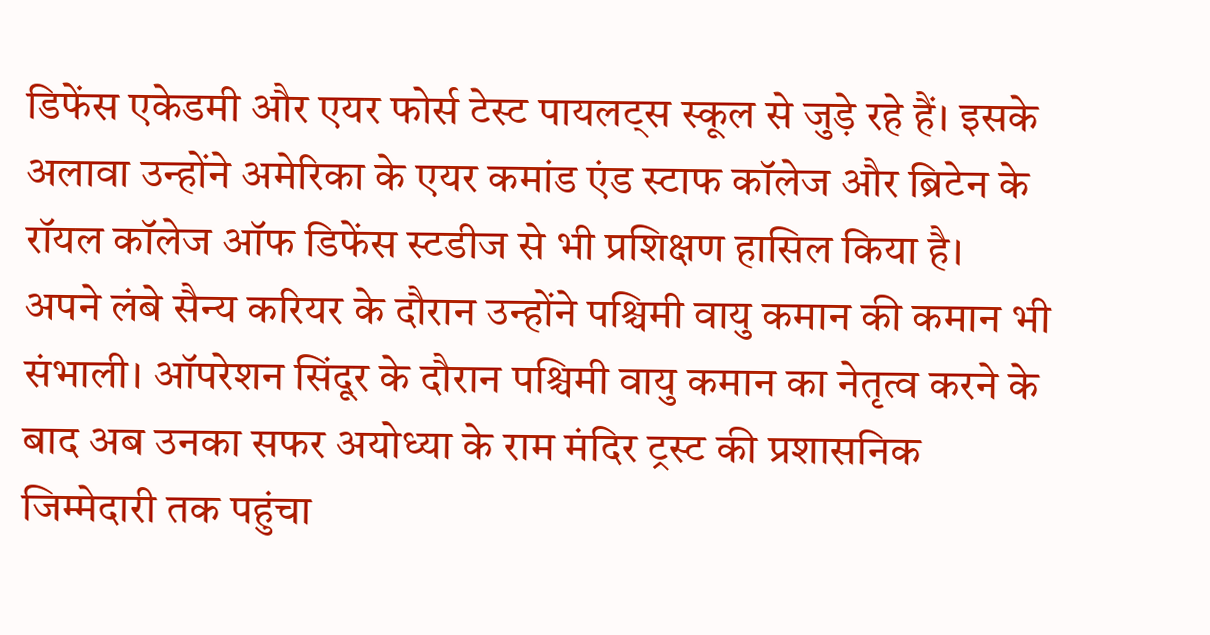डिफेंस एकेडमी और एयर फोर्स टेस्ट पायलट्स स्कूल से जुड़े रहे हैं। इसके अलावा उन्होंने अमेरिका के एयर कमांड एंड स्टाफ कॉलेज और ब्रिटेन के रॉयल कॉलेज ऑफ डिफेंस स्टडीज से भी प्रशिक्षण हासिल किया है।
अपने लंबे सैन्य करियर के दौरान उन्होंने पश्चिमी वायु कमान की कमान भी संभाली। ऑपरेशन सिंदूर के दौरान पश्चिमी वायु कमान का नेतृत्व करने के बाद अब उनका सफर अयोध्या के राम मंदिर ट्रस्ट की प्रशासनिक जिम्मेदारी तक पहुंचा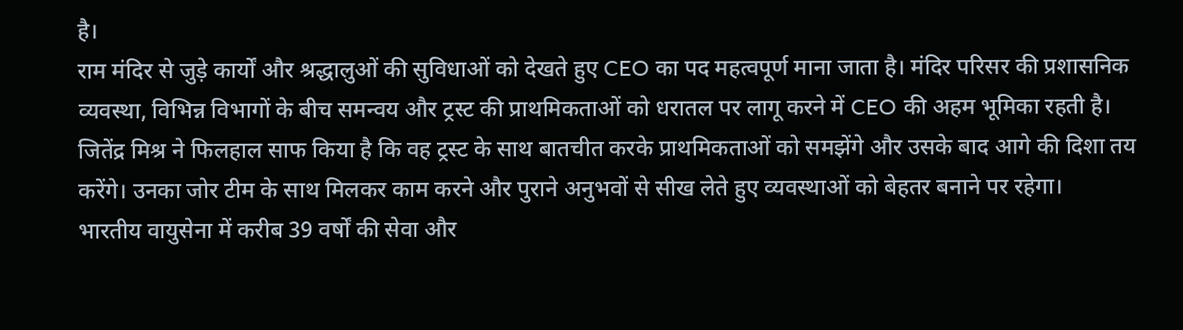है।
राम मंदिर से जुड़े कार्यों और श्रद्धालुओं की सुविधाओं को देखते हुए CEO का पद महत्वपूर्ण माना जाता है। मंदिर परिसर की प्रशासनिक व्यवस्था, विभिन्न विभागों के बीच समन्वय और ट्रस्ट की प्राथमिकताओं को धरातल पर लागू करने में CEO की अहम भूमिका रहती है।
जितेंद्र मिश्र ने फिलहाल साफ किया है कि वह ट्रस्ट के साथ बातचीत करके प्राथमिकताओं को समझेंगे और उसके बाद आगे की दिशा तय करेंगे। उनका जोर टीम के साथ मिलकर काम करने और पुराने अनुभवों से सीख लेते हुए व्यवस्थाओं को बेहतर बनाने पर रहेगा।
भारतीय वायुसेना में करीब 39 वर्षों की सेवा और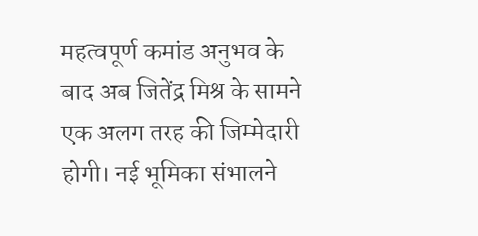महत्वपूर्ण कमांड अनुभव के बाद अब जितेंद्र मिश्र के सामने एक अलग तरह की जिम्मेदारी होगी। नई भूमिका संभालने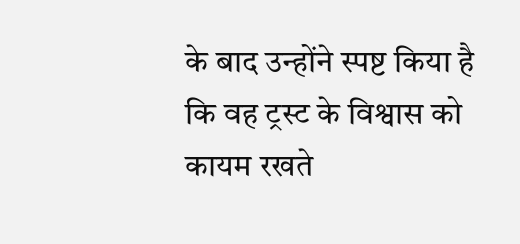के बाद उन्होंने स्पष्ट किया है कि वह ट्रस्ट के विश्वास को कायम रखते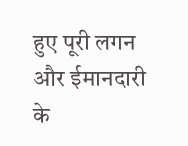हुए पूरी लगन और ईमानदारी के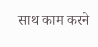साथ काम करने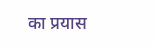का प्रयास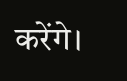करेंगे।